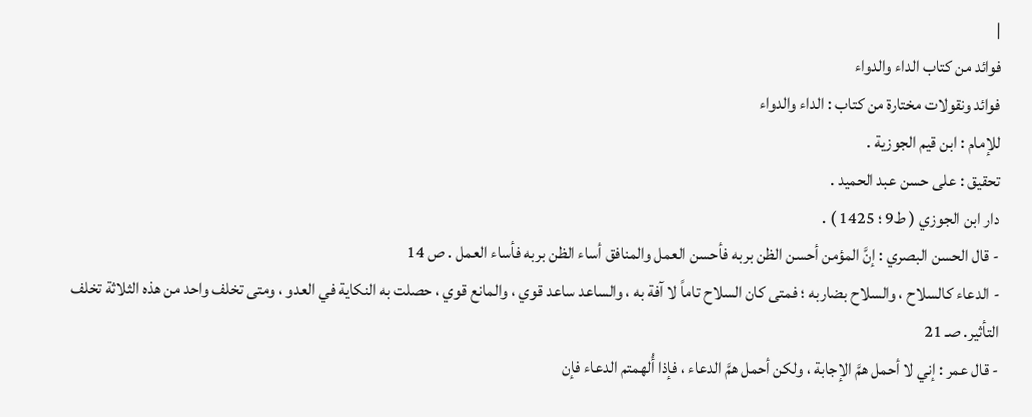|
فوائد من كتاب الداء والدواء
فوائد ونقولات مختارة من كتاب : الداء والدواء
للإمام : ابن قيم الجوزية .
تحقيق : على حسن عبد الحميد .
دار ابن الجوزي ( ط9 ؛ 1425 ) .
- قال الحسن البصري : إنَّ المؤمن أحسن الظن بربه فأحسن العمل والمنافق أساء الظن بربه فأساء العمل . ص 14
- الدعاء كالسلاح ، والسلاح بضاربه ؛ فمتى كان السلاح تاماً لا آفة به ، والساعد ساعد قوي ، والمانع قوي ، حصلت به النكاية في العدو ، ومتى تخلف واحد من هذه الثلاثة تخلف التأثير. صـ 21
- قال عمر : إني لا أحمل همَّ الإجابة ، ولكن أحمل همَّ الدعاء ، فإذا أُلهمتم الدعاء فإن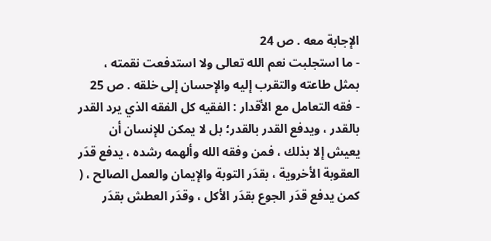الإجابة معه . ص 24
- ما استجلبت نعم الله تعالى ولا استدفعت نقمته ، بمثل طاعته والتقرب إليه والإحسان إلى خلقه . ص 25
- فقه التعامل مع الأقدار : الفقيه كل الفقه الذي يرد القدر بالقدر ، ويدفع القدر بالقدر؛ بل لا يمكن للإنسان أن يعيش إلا بذلك ، فمن وفقه الله وألهمه رشده ، يدفع قدَر العقوبة الأخروية ، بقدَر التوبة والإيمان والعمل الصالح ، ( كمن يدفع قدَر الجوع بقدَر الأكل ، وقدَر العطش بقدَر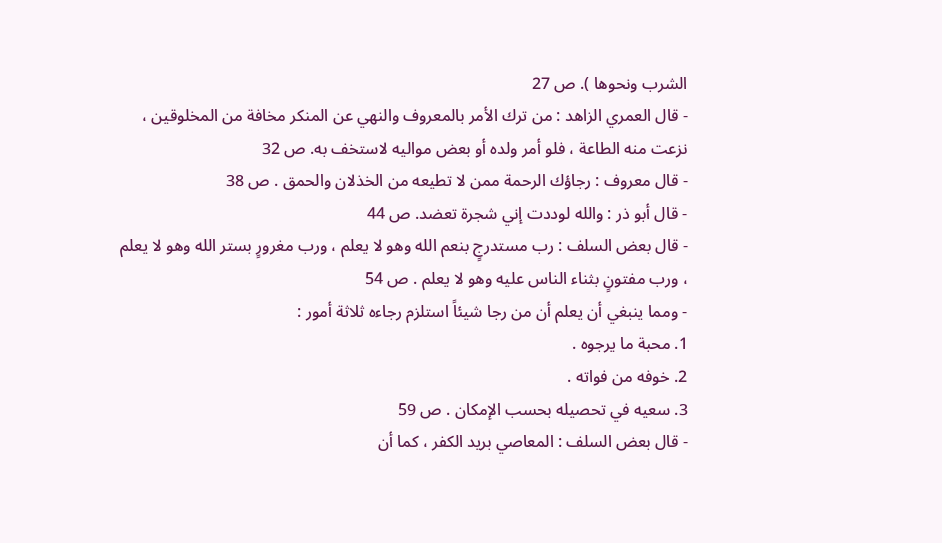الشرب ونحوها ). ص 27
- قال العمري الزاهد : من ترك الأمر بالمعروف والنهي عن المنكر مخافة من المخلوقين ، نزعت منه الطاعة ، فلو أمر ولده أو بعض مواليه لاستخف به. ص 32
- قال معروف : رجاؤك الرحمة ممن لا تطيعه من الخذلان والحمق . ص 38
- قال أبو ذر : والله لوددت إني شجرة تعضد. ص 44
- قال بعض السلف : رب مستدرجٍ بنعم الله وهو لا يعلم ، ورب مغرورٍ بستر الله وهو لا يعلم ، ورب مفتونٍ بثناء الناس عليه وهو لا يعلم . ص 54
- ومما ينبغي أن يعلم أن من رجا شيئاً استلزم رجاءه ثلاثة أمور :
1. محبة ما يرجوه .
2. خوفه من فواته .
3. سعيه في تحصيله بحسب الإمكان . ص 59
- قال بعض السلف : المعاصي بريد الكفر ، كما أن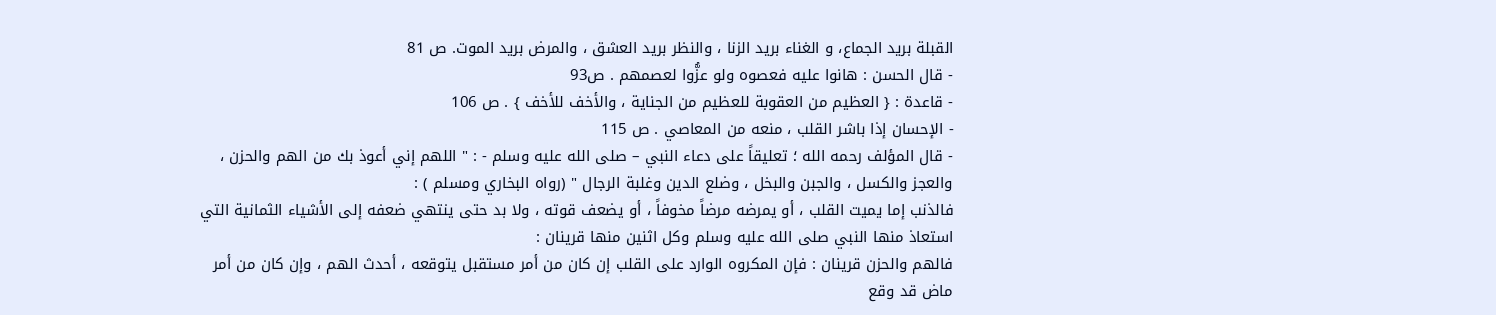القبلة بريد الجماع، و الغناء بريد الزنا ، والنظر بريد العشق ، والمرض بريد الموت. ص 81
- قال الحسن : هانوا عليه فعصوه ولو عزُّوا لعصمهم . ص93
- قاعدة : { العظيم من العقوبة للعظيم من الجناية ، والأخف للأخف } . ص 106
- الإحسان إذا باشر القلب ، منعه من المعاصي . ص 115
- قال المؤلف رحمه الله ؛ تعليقاً على دعاء النبي – صلى الله عليه وسلم - : " اللهم إني أعوذ بك من الهم والحزن ، والعجز والكسل ، والجبن والبخل ، وضلع الدين وغلبة الرجال " (رواه البخاري ومسلم ) :
فالذنب إما يميت القلب ، أو يمرضه مرضاً مخوفاً ، أو يضعف قوته ، ولا بد حتى ينتهي ضعفه إلى الأشياء الثمانية التي استعاذ منها النبي صلى الله عليه وسلم وكل اثنين منها قرينان :
فالهم والحزن قرينان : فإن المكروه الوارد على القلب إن كان من أمر مستقبل يتوقعه ، أحدث الهم ، وإن كان من أمر ماض قد وقع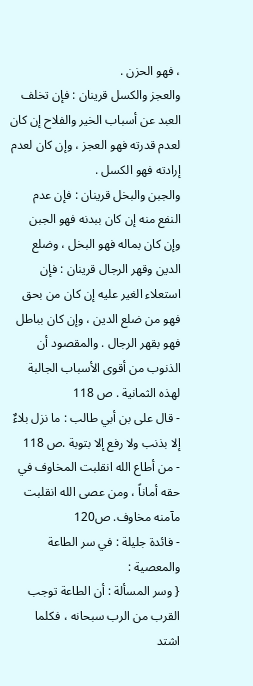، فهو الحزن .
والعجز والكسل قرينان : فإن تخلف العبد عن أسباب الخير والفلاح إن كان لعدم قدرته فهو العجز ، وإن كان لعدم إرادته فهو الكسل .
والجبن والبخل قرينان : فإن عدم النفع منه إن كان ببدنه فهو الجبن وإن كان بماله فهو البخل ، وضلع الدين وقهر الرجال قرينان : فإن استعلاء الغير عليه إن كان من بحق فهو من ضلع الدين ، وإن كان بباطل فهو بقهر الرجال . والمقصود أن الذنوب من أقوى الأسباب الجالبة لهذه الثمانية . ص 118
- قال على بن أبي طالب : ما نزل بلاءٌ إلا بذنب ولا رفع إلا بتوبة .ص 118
- من أطاع الله انقلبت المخاوف في حقه أماناً ، ومن عصى الله انقلبت مآمنه مخاوف. ص120
- فائدة جليلة : في سر الطاعة والمعصية :
{ وسر المسألة : أن الطاعة توجب القرب من الرب سبحانه ، فكلما اشتد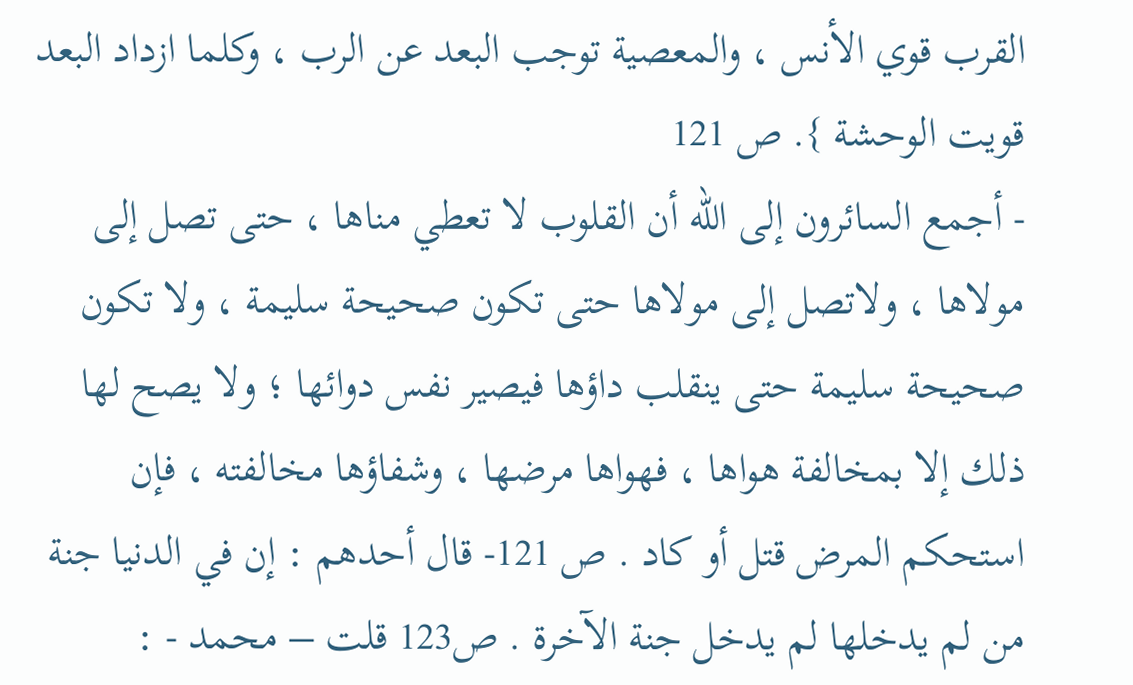القرب قوي الأنس ، والمعصية توجب البعد عن الرب ، وكلما ازداد البعد قويت الوحشة }. ص 121
- أجمع السائرون إلى الله أن القلوب لا تعطي مناها ، حتى تصل إلى مولاها ، ولاتصل إلى مولاها حتى تكون صحيحة سليمة ، ولا تكون صحيحة سليمة حتى ينقلب داؤها فيصير نفس دوائها ؛ ولا يصح لها ذلك إلا بمخالفة هواها ، فهواها مرضها ، وشفاؤها مخالفته ، فإن استحكم المرض قتل أو كاد . ص 121- قال أحدهم : إن في الدنيا جنة من لم يدخلها لم يدخل جنة الآخرة . ص123 قلت – محمد - :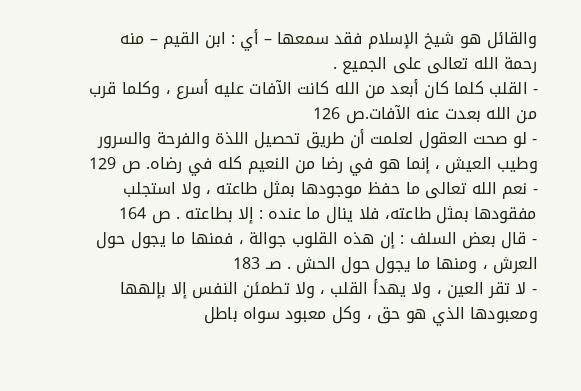والقائل هو شيخ الإسلام فقد سمعها – أي : ابن القيم – منه رحمة الله تعالى على الجميع .
- القلب كلما كان أبعد من الله كانت الآفات عليه أسرع ، وكلما قرب من الله بعدت عنه الآفات.ص 126
- لو صحت العقول لعلمت أن طريق تحصيل اللذة والفرحة والسرور وطيب العيش ، إنما هو في رضا من النعيم كله في رضاه. ص 129
- نعم الله تعالى ما حفظ موجودها بمثل طاعته ، ولا استجلب مفقودها بمثل طاعته، فلا ينال ما عنده : إلا بطاعته . ص 164
- قال بعض السلف : إن هذه القلوب جوالة ، فمنها ما يجول حول العرش ، ومنها ما يجول حول الحش . صـ 183
- لا تقر العين ، ولا يهدأ القلب ، ولا تطمئن النفس إلا بإلهها ومعبودها الذي هو حق ، وكل معبود سواه باطل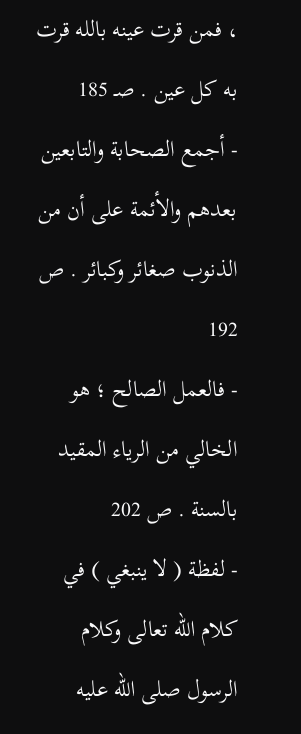، فمن قرت عينه بالله قرت به كل عين . صـ 185
- أجمع الصحابة والتابعين بعدهم والأئمة على أن من الذنوب صغائر وكبائر . ص 192
- فالعمل الصالح ؛ هو الخالي من الرياء المقيد بالسنة . ص 202
- لفظة ( لا ينبغي ) في كلام الله تعالى وكلام الرسول صلى الله عليه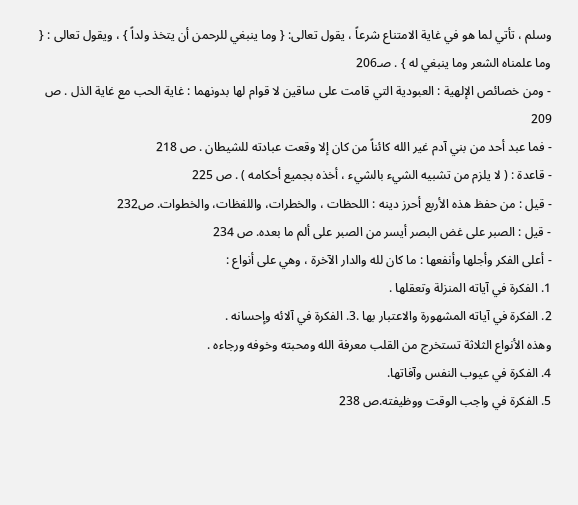وسلم ، تأتي لما هو في غاية الامتناع شرعاً ، يقول تعالى: { وما ينبغي للرحمن أن يتخذ ولداً } ، ويقول تعالى : { وما علمناه الشعر وما ينبغي له } . صـ206
- ومن خصائص الإلهية : العبودية التي قامت على ساقين لا قوام لها بدونهما : غاية الحب مع غاية الذل . ص 209
- فما عبد أحد من بني آدم غير الله كائناً من كان إلا وقعت عبادته للشيطان . ص 218
- قاعدة : ( لا يلزم من تشبيه الشيء بالشيء ، أخذه بجميع أحكامه ) . ص 225
- قيل : من حفظ هذه الأربع أحرز دينه : اللحظات ، والخطرات، واللفظات، والخطوات. ص232
- قيل : الصبر على غض البصر أيسر من الصبر على ألم ما بعده. ص 234
- أعلى الفكر وأجلها وأنفعها : ما كان لله والدار الآخرة ، وهي على أنواع :
1. الفكرة في آياته المنزلة وتعقلها .
2. الفكرة في آياته المشهورة والاعتبار بها .3. الفكرة في آلائه وإحسانه .
وهذه الأنواع الثلاثة تستخرج من القلب معرفة الله ومحبته وخوفه ورجاءه .
4. الفكرة في عيوب النفس وآفاتها.
5. الفكرة في واجب الوقت ووظيفته.ص 238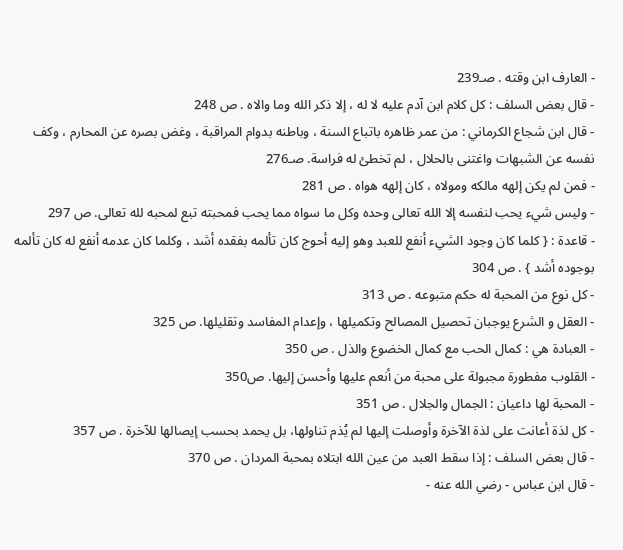- العارف ابن وقته . صـ239
- قال بعض السلف : كل كلام ابن آدم عليه لا له ، إلا ذكر الله وما والاه . ص 248
- قال ابن شجاع الكرماني : من عمر ظاهره باتباع السنة ، وباطنه بدوام المراقبة ، وغض بصره عن المحارم ، وكف نفسه عن الشبهات واغتنى بالحلال ، لم تخطئ له فراسة. صـ276
- فمن لم يكن إلهه مالكه ومولاه ، كان إلهه هواه . ص 281
- وليس شيء يحب لنفسه إلا الله تعالى وحده وكل ما سواه مما يحب فمحبته تبع لمحبه لله تعالى. ص 297
- قاعدة : { كلما كان وجود الشيء أنفع للعبد وهو إليه أحوج كان تألمه بفقده أشد ، وكلما كان عدمه أنفع له كان تألمه بوجوده أشد } . ص 304
- كل نوع من المحبة له حكم متبوعه . ص 313
- العقل و الشرع يوجبان تحصيل المصالح وتكميلها ، وإعدام المفاسد وتقليلها. ص 325
- العبادة هي : كمال الحب مع كمال الخضوع والذل . ص 350
- القلوب مفطورة مجبولة على محبة من أنعم عليها وأحسن إليها. ص350
- المحبة لها داعيان : الجمال والجلال . ص 351
- كل لذة أعانت على لذة الآخرة وأوصلت إليها لم يُذم تناولها، بل يحمد بحسب إيصالها للآخرة . ص 357
- قال بعض السلف : إذا سقط العبد من عين الله ابتلاه بمحبة المردان . ص 370
- قال ابن عباس - رضي الله عنه -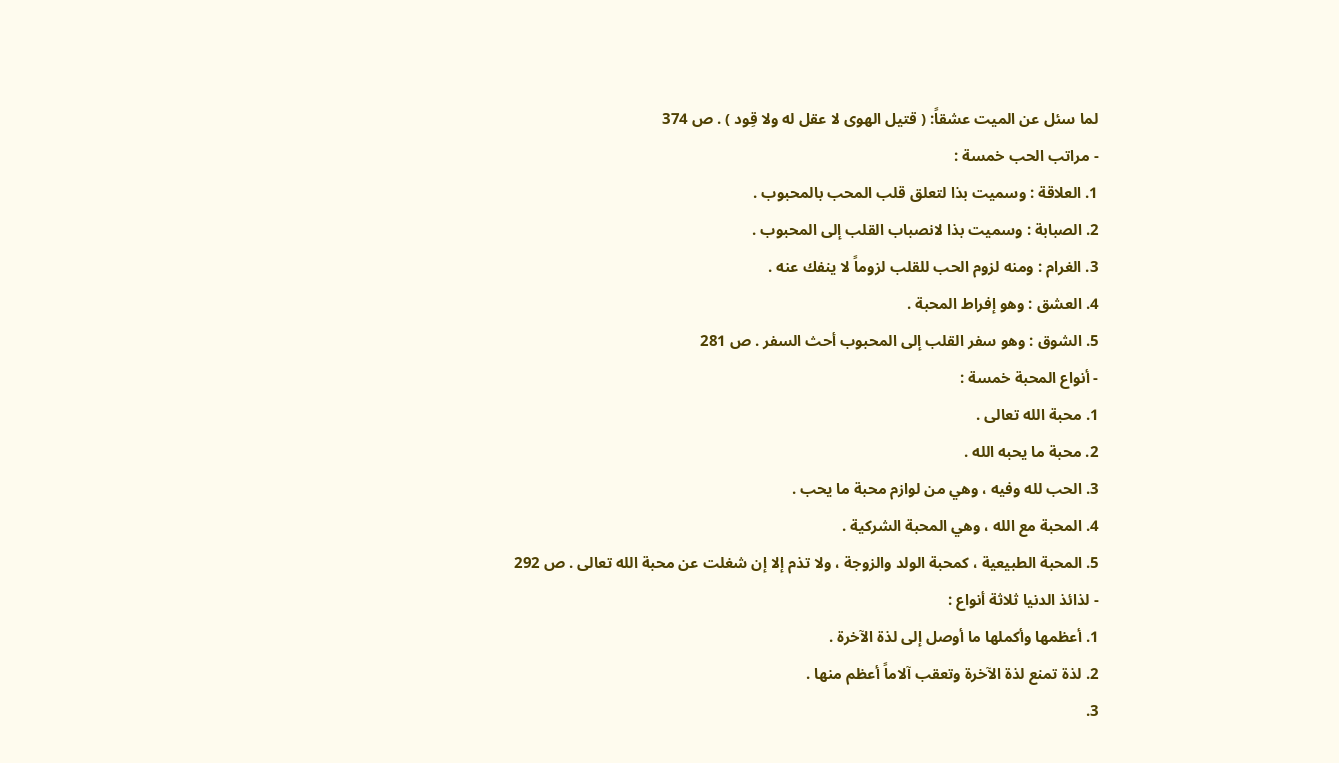لما سئل عن الميت عشقاً: ( قتيل الهوى لا عقل له ولا قِود ) . ص 374
- مراتب الحب خمسة :
1. العلاقة : وسميت بذا لتعلق قلب المحب بالمحبوب .
2. الصبابة : وسميت بذا لانصباب القلب إلى المحبوب .
3. الغرام : ومنه لزوم الحب للقلب لزوماً لا ينفك عنه .
4. العشق : وهو إفراط المحبة .
5. الشوق : وهو سفر القلب إلى المحبوب أحث السفر . ص 281
- أنواع المحبة خمسة :
1. محبة الله تعالى .
2. محبة ما يحبه الله .
3. الحب لله وفيه ، وهي من لوازم محبة ما يحب .
4. المحبة مع الله ، وهي المحبة الشركية .
5. المحبة الطبيعية ، كمحبة الولد والزوجة ، ولا تذم إلا إن شغلت عن محبة الله تعالى . ص 292
- لذائذ الدنيا ثلاثة أنواع :
1. أعظمها وأكملها ما أوصل إلى لذة الآخرة .
2. لذة تمنع لذة الآخرة وتعقب آلاماً أعظم منها .
3.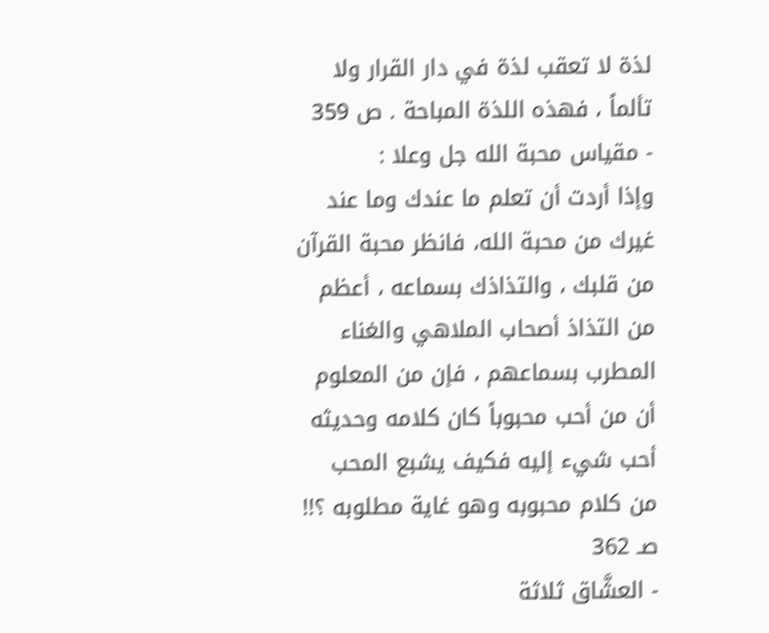لذة لا تعقب لذة في دار القرار ولا تألماً ، فهذه اللذة المباحة . ص 359
- مقياس محبة الله جل وعلا :
وإذا أردت أن تعلم ما عندك وما عند غيرك من محبة الله، فانظر محبة القرآن من قلبك ، والتذاذك بسماعه ، أعظم من التذاذ أصحاب الملاهي والغناء المطرب بسماعهم ، فإن من المعلوم أن من أحب محبوباً كان كلامه وحديثه أحب شيء إليه فكيف يشبع المحب من كلام محبوبه وهو غاية مطلوبه ؟!! صـ 362
- العشَّاق ثلاثة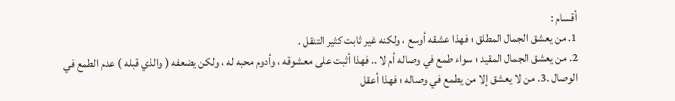أقسام :
1. من يعشق الجمال المطلق ؛ فهذا عشقه أوسع ، ولكنه غير ثابت كثير التنقل .
2. من يعشق الجمال المقيد ؛ سواء طمع في وصاله أم لا .. فهذا أثبت على معشوقه ، وأدوم محبه له ، ولكن يضعفه ( والذي قبله ) عدم الطمع في الوصال .3. من لا يعشق إلا من يطمع في وصاله ؛ فهذا أعقل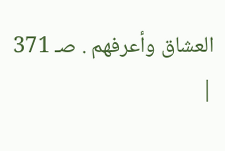العشاق وأعرفهم . صـ 371
|